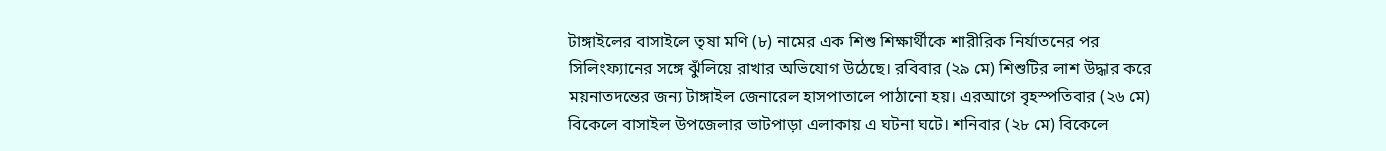টাঙ্গাইলের বাসাইলে তৃষা মণি (৮) নামের এক শিশু শিক্ষার্থীকে শারীরিক নির্যাতনের পর সিলিংফ্যানের সঙ্গে ঝুঁলিয়ে রাখার অভিযোগ উঠেছে। রবিবার (২৯ মে) শিশুটির লাশ উদ্ধার করে ময়নাতদন্তের জন্য টাঙ্গাইল জেনারেল হাসপাতালে পাঠানো হয়। এরআগে বৃহস্পতিবার (২৬ মে) বিকেলে বাসাইল উপজেলার ভাটপাড়া এলাকায় এ ঘটনা ঘটে। শনিবার (২৮ মে) বিকেলে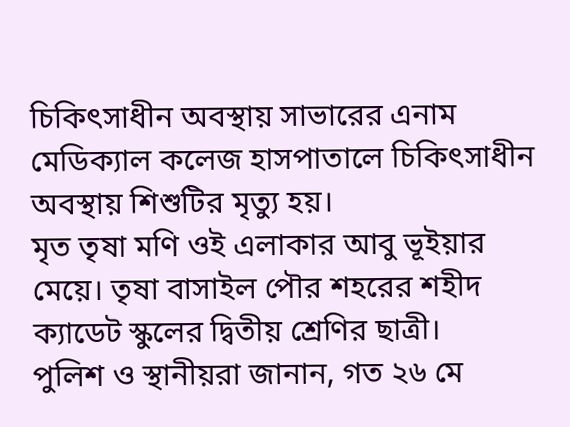চিকিৎসাধীন অবস্থায় সাভারের এনাম মেডিক্যাল কলেজ হাসপাতালে চিকিৎসাধীন অবস্থায় শিশুটির মৃত্যু হয়।
মৃত তৃষা মণি ওই এলাকার আবু ভূইয়ার মেয়ে। তৃষা বাসাইল পৌর শহরের শহীদ ক্যাডেট স্কুলের দ্বিতীয় শ্রেণির ছাত্রী।
পুলিশ ও স্থানীয়রা জানান, গত ২৬ মে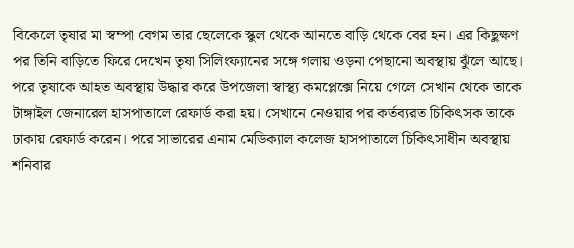বিকেলে তৃষার মা স্বম্পা বেগম তার ছেলেকে স্কুল থেকে আনতে বাড়ি থেকে বের হন। এর কিছুক্ষণ পর তিনি বাড়িতে ফিরে দেখেন তৃষা সিলিংফ্যানের সঙ্গে গলায় ওড়না পেছানো অবস্থায় ঝুঁলে আছে। পরে তৃষাকে আহত অবস্থায় উদ্ধার করে উপজেলা স্বাস্থ্য কমপ্লেক্সে নিয়ে গেলে সেখান থেকে তাকে টাঙ্গাইল জেনারেল হাসপাতালে রেফার্ড করা হয়। সেখানে নেওয়ার পর কর্তব্যরত চিকিৎসক তাকে ঢাকায় রেফার্ড করেন। পরে সাভারের এনাম মেডিক্যাল কলেজ হাসপাতালে চিকিৎসাধীন অবস্থায় শনিবার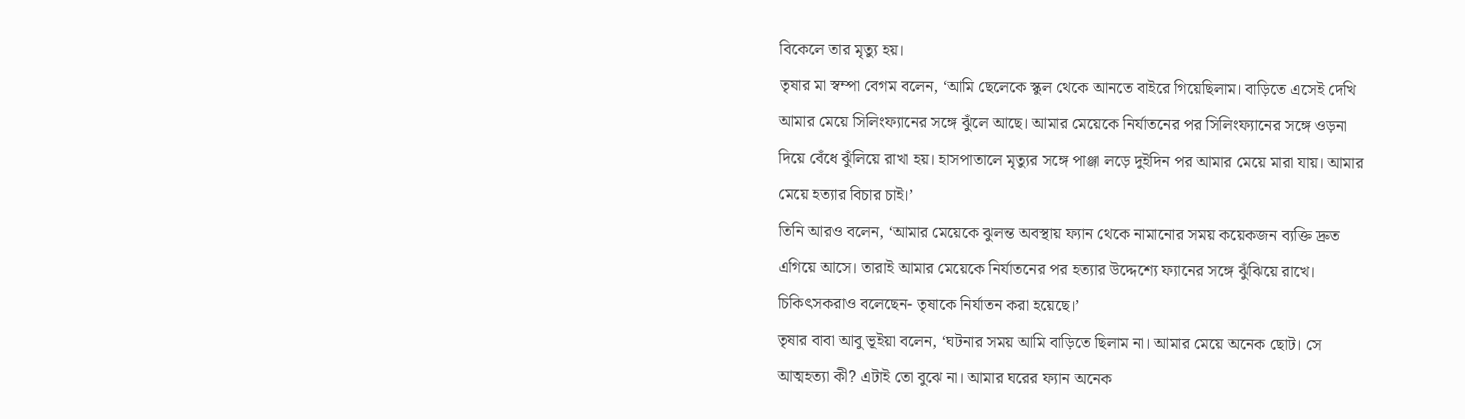বিকেলে তার মৃত্যু হয়।
তৃষার মা স্বম্পা বেগম বলেন, ‘আমি ছেলেকে স্কুল থেকে আনতে বাইরে গিয়েছিলাম। বাড়িতে এসেই দেখি আমার মেয়ে সিলিংফ্যানের সঙ্গে ঝুঁলে আছে। আমার মেয়েকে নির্যাতনের পর সিলিংফ্যানের সঙ্গে ওড়না দিয়ে বেঁধে ঝুঁলিয়ে রাখা হয়। হাসপাতালে মৃত্যুর সঙ্গে পাঞ্জা লড়ে দুইদিন পর আমার মেয়ে মারা যায়। আমার মেয়ে হত্যার বিচার চাই।’
তিনি আরও বলেন, ‘আমার মেয়েকে ঝুলন্ত অবস্থায় ফ্যান থেকে নামানোর সময় কয়েকজন ব্যক্তি দ্রুত এগিয়ে আসে। তারাই আমার মেয়েকে নির্যাতনের পর হত্যার উদ্দেশ্যে ফ্যানের সঙ্গে ঝুঁঝিয়ে রাখে। চিকিৎসকরাও বলেছেন- তৃষাকে নির্যাতন করা হয়েছে।’
তৃষার বাবা আবু ভূইয়া বলেন, ‘ঘটনার সময় আমি বাড়িতে ছিলাম না। আমার মেয়ে অনেক ছোট। সে আত্মহত্যা কী? এটাই তো বুঝে না। আমার ঘরের ফ্যান অনেক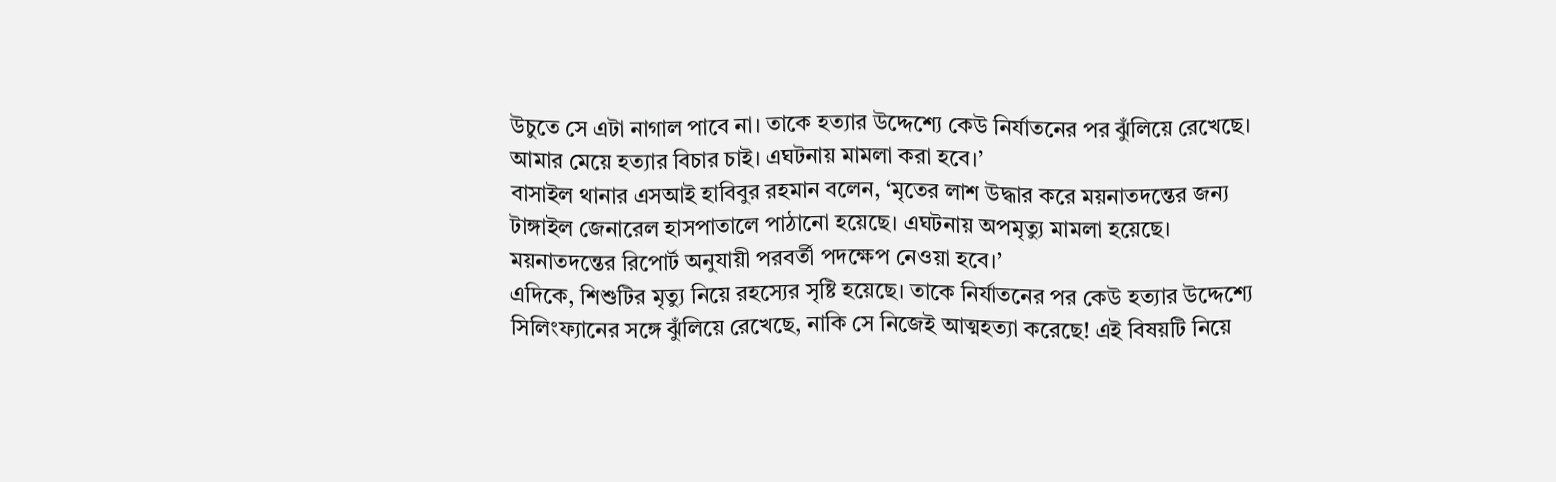উচুতে সে এটা নাগাল পাবে না। তাকে হত্যার উদ্দেশ্যে কেউ নির্যাতনের পর ঝুঁলিয়ে রেখেছে। আমার মেয়ে হত্যার বিচার চাই। এঘটনায় মামলা করা হবে।’
বাসাইল থানার এসআই হাবিবুর রহমান বলেন, ‘মৃতের লাশ উদ্ধার করে ময়নাতদন্তের জন্য টাঙ্গাইল জেনারেল হাসপাতালে পাঠানো হয়েছে। এঘটনায় অপমৃত্যু মামলা হয়েছে। ময়নাতদন্তের রিপোর্ট অনুযায়ী পরবর্তী পদক্ষেপ নেওয়া হবে।’
এদিকে, শিশুটির মৃত্যু নিয়ে রহস্যের সৃষ্টি হয়েছে। তাকে নির্যাতনের পর কেউ হত্যার উদ্দেশ্যে সিলিংফ্যানের সঙ্গে ঝুঁলিয়ে রেখেছে, নাকি সে নিজেই আত্মহত্যা করেছে! এই বিষয়টি নিয়ে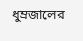ধুম্রজালের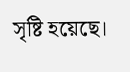সৃষ্টি হয়েছে।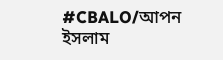#CBALO/আপন ইসলাম